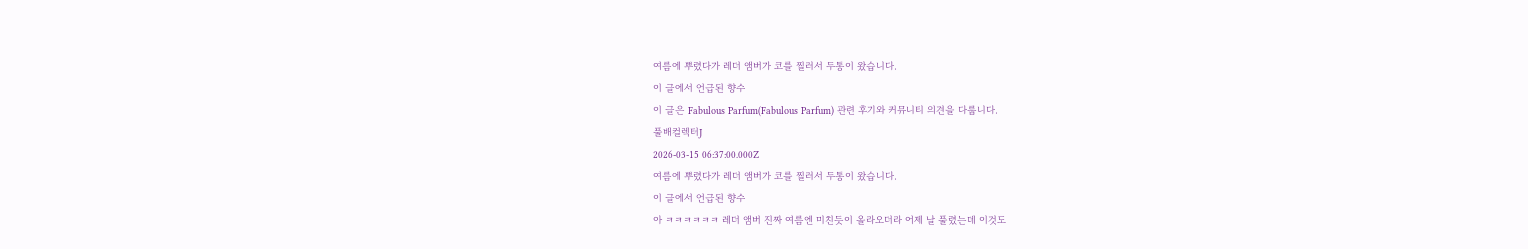여름에 뿌렸다가 레더 앰버가 코를 찔러서 두통이 왔습니다.
이 글에서 언급된 향수
이 글은 Fabulous Parfum(Fabulous Parfum) 관련 후기와 커뮤니티 의견을 다룹니다.
풀배컬렉터J
2026-03-15 06:37:00.000Z
여름에 뿌렸다가 레더 앰버가 코를 찔러서 두통이 왔습니다.
이 글에서 언급된 향수
아 ㅋㅋㅋㅋㅋㅋ 레더 앰버 진짜 여름엔 미친듯이 올라오더라 어제 날 풀렸는데 이것도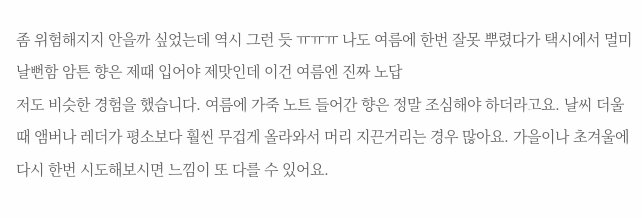좀 위험해지지 안을까 싶었는데 역시 그런 듯 ㅠㅠㅠ 나도 여름에 한번 잘못 뿌렸다가 택시에서 멀미날뻔함 암튼 향은 제때 입어야 제맛인데 이건 여름엔 진짜 노답
저도 비슷한 경험을 했습니다. 여름에 가죽 노트 들어간 향은 정말 조심해야 하더라고요. 날씨 더울 때 앰버나 레더가 평소보다 훨씬 무겁게 올라와서 머리 지끈거리는 경우 많아요. 가을이나 초겨울에 다시 한번 시도해보시면 느낌이 또 다를 수 있어요.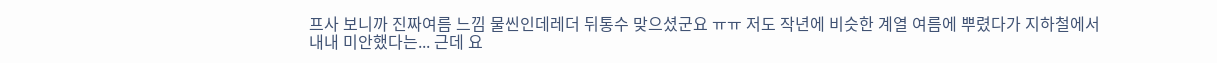프사 보니까 진짜여름 느낌 물씬인데레더 뒤통수 맞으셨군요 ㅠㅠ 저도 작년에 비슷한 계열 여름에 뿌렸다가 지하철에서 내내 미안했다는... 근데 요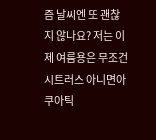즘 날씨엔 또 괜찮지 않나요? 저는 이제 여름용은 무조건 시트러스 아니면아쿠아틱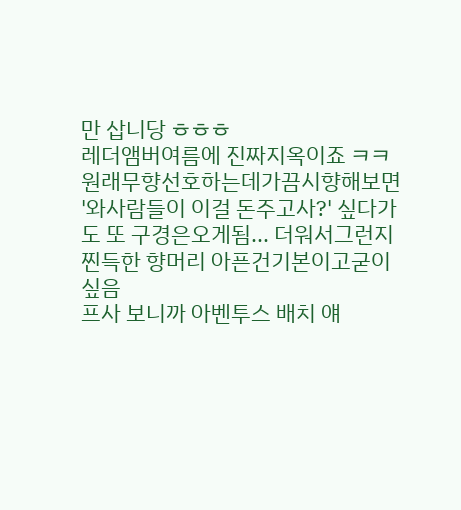만 삽니당 ㅎㅎㅎ
레더앰버여름에 진짜지옥이죠 ㅋㅋ 원래무향선호하는데가끔시향해보면 '와사람들이 이걸 돈주고사?' 싶다가도 또 구경은오게됨... 더워서그런지찐득한 향머리 아픈건기본이고굳이싶음
프사 보니까 아벤투스 배치 얘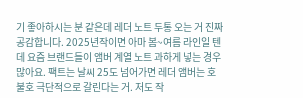기 좋아하시는 분 같은데 레더 노트 두통 오는 거 진짜 공감합니다. 2025년작이면 아마 봄~여름 라인일 텐데 요즘 브랜드들이 앰버 계열 노트 과하게 넣는 경우 많아요. 팩트는 날씨 25도 넘어가면 레더 앰버는 호불호 극단적으로 갈린다는 거. 저도 작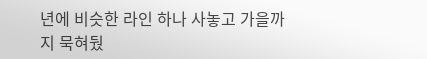년에 비슷한 라인 하나 사놓고 가을까지 묵혀뒀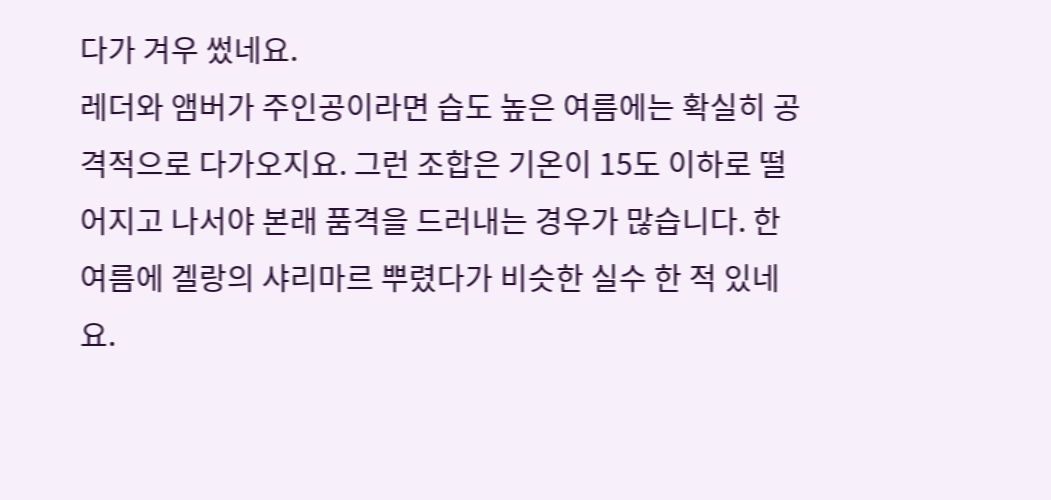다가 겨우 썼네요.
레더와 앰버가 주인공이라면 습도 높은 여름에는 확실히 공격적으로 다가오지요. 그런 조합은 기온이 15도 이하로 떨어지고 나서야 본래 품격을 드러내는 경우가 많습니다. 한여름에 겔랑의 샤리마르 뿌렸다가 비슷한 실수 한 적 있네요.